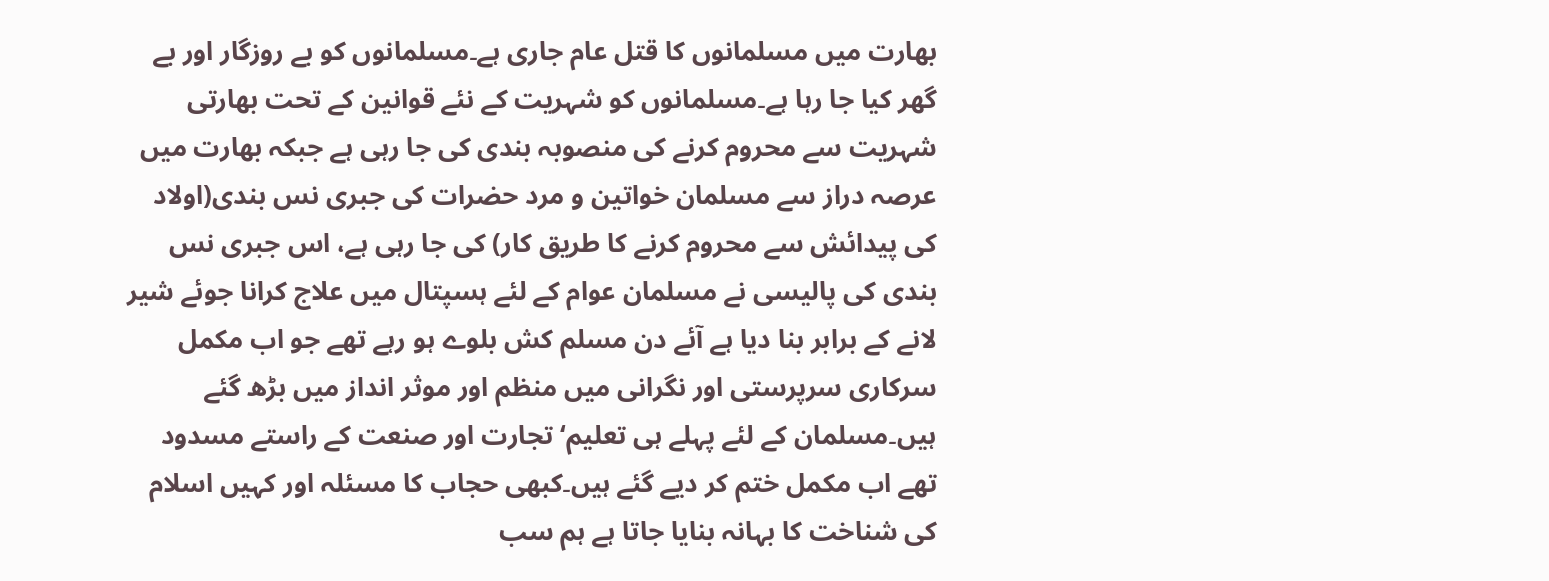بھارت میں مسلمانوں کا قتل عام جاری ہے۔مسلمانوں کو بے روزگار اور بے گھر کیا جا رہا ہے۔مسلمانوں کو شہریت کے نئے قوانین کے تحت بھارتی شہریت سے محروم کرنے کی منصوبہ بندی کی جا رہی ہے جبکہ بھارت میں عرصہ دراز سے مسلمان خواتین و مرد حضرات کی جبری نس بندی(اولاد کی پیدائش سے محروم کرنے کا طریق کار) کی جا رہی ہے، اس جبری نس بندی کی پالیسی نے مسلمان عوام کے لئے ہسپتال میں علاج کرانا جوئے شیر لانے کے برابر بنا دیا ہے آئے دن مسلم کش بلوے ہو رہے تھے جو اب مکمل سرکاری سرپرستی اور نگرانی میں منظم اور موثر انداز میں بڑھ گئے ہیں۔مسلمان کے لئے پہلے ہی تعلیم‘ تجارت اور صنعت کے راستے مسدود تھے اب مکمل ختم کر دیے گئے ہیں۔کبھی حجاب کا مسئلہ اور کہیں اسلام کی شناخت کا بہانہ بنایا جاتا ہے ہم سب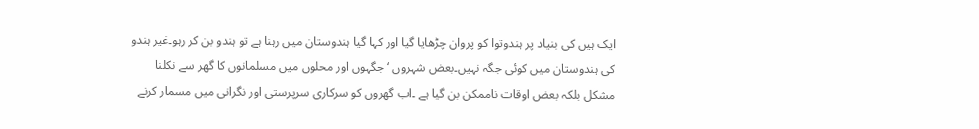ایک ہیں کی بنیاد پر ہندوتوا کو پروان چڑھایا گیا اور کہا گیا ہندوستان میں رہنا ہے تو ہندو بن کر رہو۔غیر ہندو کی ہندوستان میں کوئی جگہ نہیں۔بعض شہروں ‘ جگہوں اور محلوں میں مسلمانوں کا گھر سے نکلنا مشکل بلکہ بعض اوقات ناممکن بن گیا ہے ۔اب گھروں کو سرکاری سرپرستی اور نگرانی میں مسمار کرنے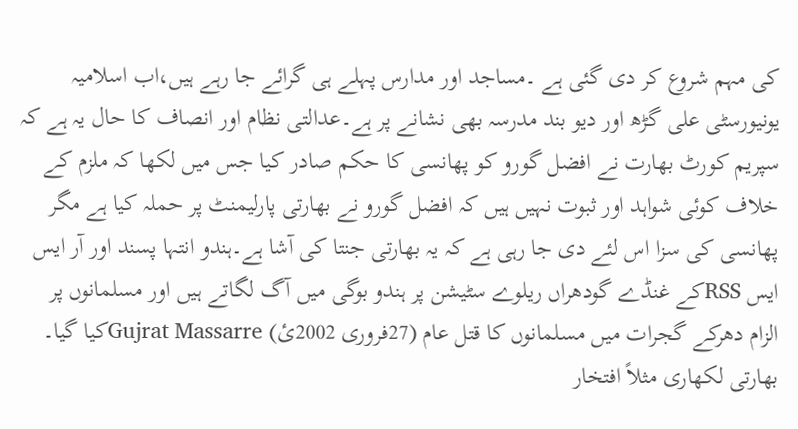کی مہم شروع کر دی گئی ہے ۔مساجد اور مدارس پہلے ہی گرائے جا رہے ہیں،اب اسلامیہ یونیورسٹی علی گڑھ اور دیو بند مدرسہ بھی نشانے پر ہے۔عدالتی نظام اور انصاف کا حال یہ ہے کہ سپریم کورٹ بھارت نے افضل گورو کو پھانسی کا حکم صادر کیا جس میں لکھا کہ ملزم کے خلاف کوئی شواہد اور ثبوت نہیں ہیں کہ افضل گورو نے بھارتی پارلیمنٹ پر حملہ کیا ہے مگر پھانسی کی سزا اس لئے دی جا رہی ہے کہ یہ بھارتی جنتا کی آشا ہے۔ہندو انتہا پسند اور آر ایس ایس RSSکے غنڈے گودھراں ریلوے سٹیشن پر ہندو بوگی میں آگ لگاتے ہیں اور مسلمانوں پر الزام دھرکے گجرات میں مسلمانوں کا قتل عام (27فروری 2002ئ) Gujrat Massarreکیا گیا۔ بھارتی لکھاری مثلاً افتخار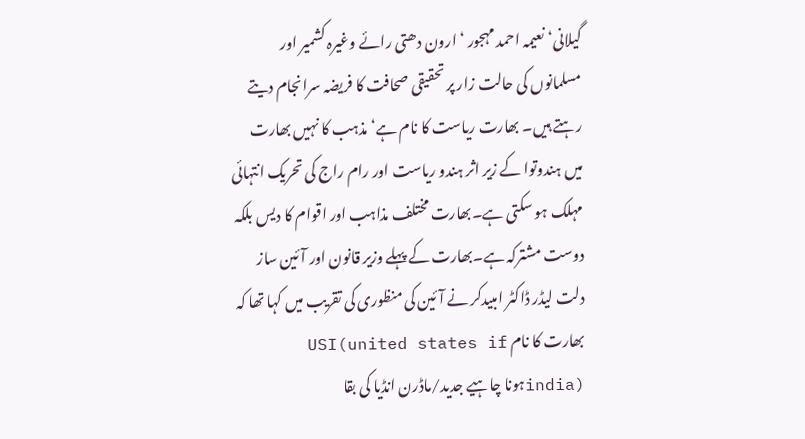گیلانی‘ نعیمہ احمد مہجور ‘ ارون دھتی رائے وغیرہ کشمیر اور مسلمانوں کی حالت زار پر تحقیقی صحافت کا فریضہ سرانجام دیتے رہتے ہیں۔ بھارت ریاست کا نام ہے‘ مذہب کا نہیں بھارت میں ہندوتوا کے زیر اثر ہندو ریاست اور رام راج کی تحریک انتہائی مہلک ہو سکتی ہے۔بھارت مختلف مذاہب اور اقوام کا دیس بلکہ دوست مشترکہ ہے۔بھارت کے پہلے وزیر قانون اور آئین ساز دلت لیڈر ڈاکٹر امبیدکر نے آئین کی منظوری کی تقریب میں کہا تھا کہ بھارت کا نام USI(united states if india)ہونا چاہیے جدید/ماڈرن انڈیا کی بقا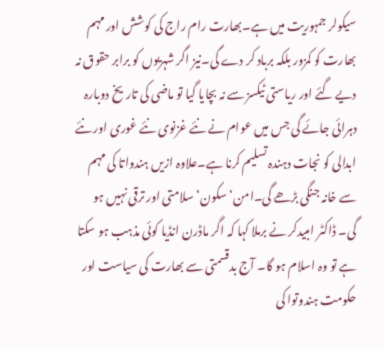سیکولر جمہوریت میں ہے۔بھارت رام راج کی کوشش اور مہم بھارت کو کمزور بلکہ برباد کر دے گی۔نیز اگر شہریوں کو برابر حقوق نہ دیے گئے اور ریاستی ٹیکسز سے نہ بچایا گیا تو ماضی کی تاریخ دوبارہ دہرائی جائے گی جس میں عوام نے نئے غزنوی نئے غوری اور نئے ابدالی کو نجات دہندہ تسلیم کرنا ہے۔علاوہ ازیں ہندواتا کی مہم سے خانہ جنگی بڑھے گی۔امن‘ سکون‘ سلامتی اور ترقی نہیں ہو گی۔ ڈاکٹر امبیدکر نے برملا کہا کہ اگر ماڈرن انڈیا کوئی مذہب ہو سکتا ہے تو وہ اسلام ہو گا۔ آج بدقسمتی سے بھارت کی سیاست اور حکومت ہندوتوا کی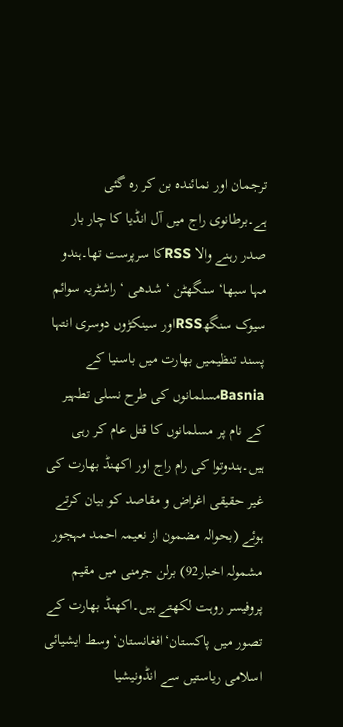ترجمان اور نمائندہ بن کر رہ گئی ہے۔برطانوی راج میں آل انڈیا کا چار بار صدر رہنے والا RSSکا سرپرست تھا۔ہندو مہا سبھا‘ سنگھٹن ‘ شدھی ‘ راشٹریہ سوائم سیوک سنگھRSSاور سینکڑوں دوسری انتہا پسند تنظیمیں بھارت میں باسنیا کے Basniaمسلمانوں کی طرح نسلی تطہیر کے نام پر مسلمانوں کا قتل عام کر رہی ہیں۔ہندوتوا کی رام راج اور اکھنڈ بھارت کی غیر حقیقی اغراض و مقاصد کو بیان کرتے ہوئے (بحوالہ مضمون از نعیمہ احمد مہجور مشمولہ اخبار92) برلن جرمنی میں مقیم پروفیسر روہت لکھتے ہیں۔اکھنڈ بھارت کے تصور میں پاکستان‘افغانستان‘ وسط ایشیائی اسلامی ریاستیں سے انڈونیشیا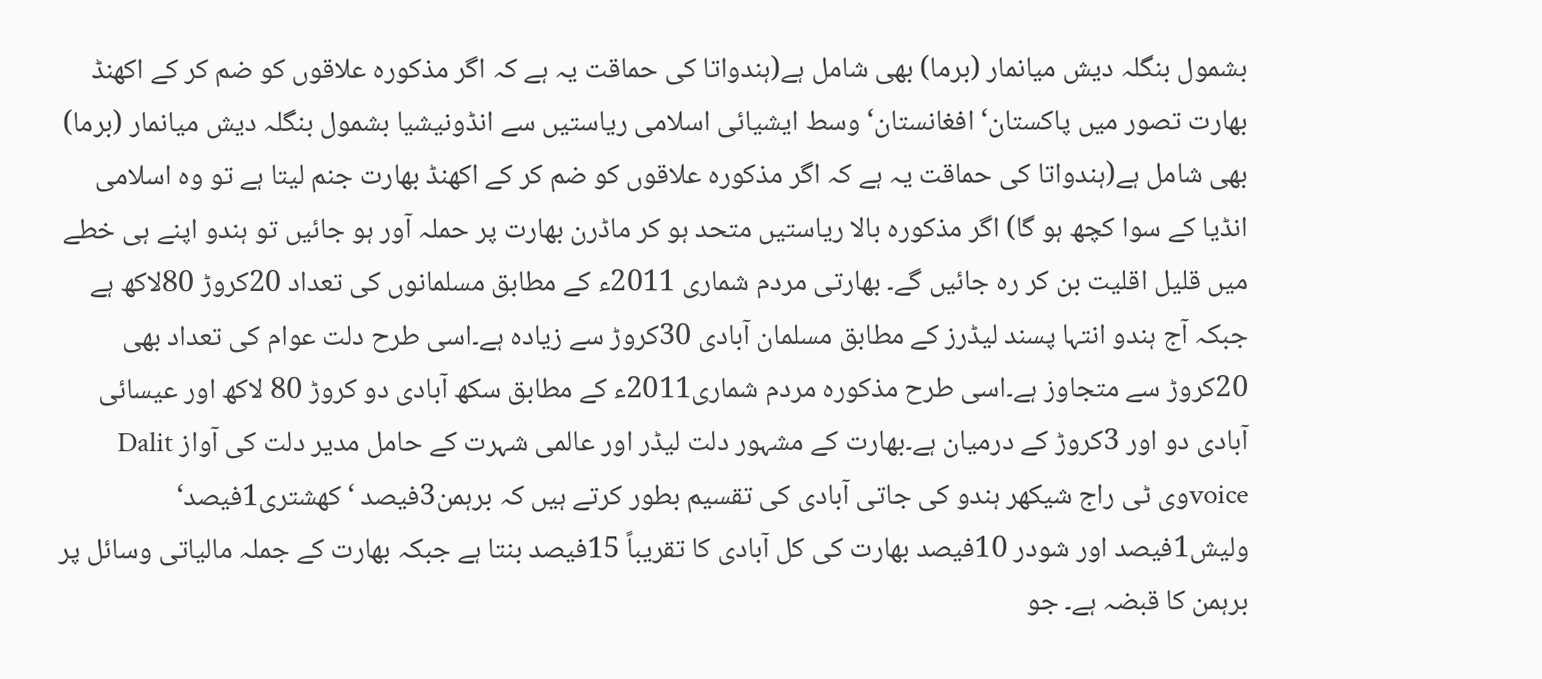بشمول بنگلہ دیش میانمار (برما) بھی شامل ہے(ہندواتا کی حماقت یہ ہے کہ اگر مذکورہ علاقوں کو ضم کر کے اکھنڈ بھارت تصور میں پاکستان‘ افغانستان‘ وسط ایشیائی اسلامی ریاستیں سے انڈونیشیا بشمول بنگلہ دیش میانمار (برما) بھی شامل ہے(ہندواتا کی حماقت یہ ہے کہ اگر مذکورہ علاقوں کو ضم کر کے اکھنڈ بھارت جنم لیتا ہے تو وہ اسلامی انڈیا کے سوا کچھ ہو گا) اگر مذکورہ بالا ریاستیں متحد ہو کر ماڈرن بھارت پر حملہ آور ہو جائیں تو ہندو اپنے ہی خطے میں قلیل اقلیت بن کر رہ جائیں گے۔ بھارتی مردم شماری 2011ء کے مطابق مسلمانوں کی تعداد 20کروڑ 80لاکھ ہے جبکہ آج ہندو انتہا پسند لیڈرز کے مطابق مسلمان آبادی 30کروڑ سے زیادہ ہے۔اسی طرح دلت عوام کی تعداد بھی 20کروڑ سے متجاوز ہے۔اسی طرح مذکورہ مردم شماری2011ء کے مطابق سکھ آبادی دو کروڑ 80 لاکھ اور عیسائی آبادی دو اور 3کروڑ کے درمیان ہے۔بھارت کے مشہور دلت لیڈر اور عالمی شہرت کے حامل مدیر دلت کی آواز Dalit voiceوی ٹی راج شیکھر ہندو کی جاتی آبادی کی تقسیم بطور کرتے ہیں کہ برہمن3فیصد ‘ کھشتری1فیصد‘ ولیش1فیصد اور شودر 10فیصد بھارت کی کل آبادی کا تقریباً 15فیصد بنتا ہے جبکہ بھارت کے جملہ مالیاتی وسائل پر برہمن کا قبضہ ہے۔ جو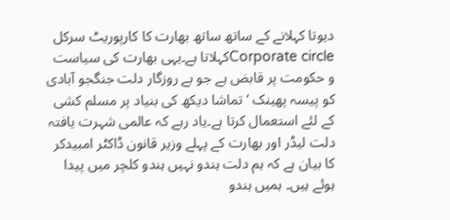دیوتا کہلانے کے ساتھ ساتھ بھارت کا کارپوریٹ سرکل Corporate circleکہلاتا ہے۔یہی بھارت کی سیاست و حکومت پر قابض ہے جو بے روزگار دلت جنگجو آبادی کو پیسہ پھینک ‘ تماشا دیکھ کی بنیاد پر مسلم کشی کے لئے استعمال کرتا ہے۔یاد رہے کہ عالمی شہرت یافتہ دلت لیڈر اور بھارت کے پہلے وزیر قانون ڈاکٹر امبیدکر کا بیان ہے کہ ہم دلت ہندو نہیں ہندو کلچر میں پیدا ہوئے ہیں۔ ہمیں ہندو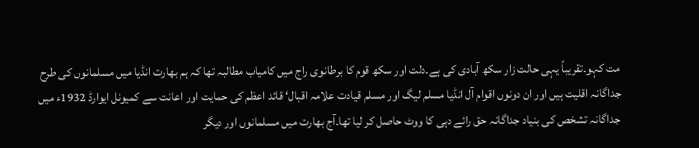مت کہو۔تقریباً یہی حالت زار سکھ آبادی کی ہے۔دلت اور سکھ قوم کا برطانوی راج میں کامیاب مطالبہ تھا کہ ہم بھارت انڈیا میں مسلمانوں کی طرح جداگانہ اقلیت ہیں اور ان دونوں اقوام آل انڈیا مسلم لیگ اور مسلم قیادت علامہ اقبال‘ قائد اعظم کی حمایت اور اعانت سے کمیونل ایوارڈ 1932ء میں جداگانہ تشخص کی بنیاد جداگانہ حق رائے دہی کا ووٹ حاصل کر لیا تھا۔آج بھارت میں مسلمانوں اور دیگر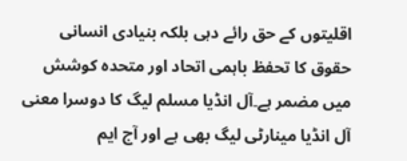اقلیتوں کے حق رائے دہی بلکہ بنیادی انسانی حقوق کا تحفظ باہمی اتحاد اور متحدہ کوشش میں مضمر ہے۔آل انڈیا مسلم لیگ کا دوسرا معنی آل انڈیا مینارٹی لیگ بھی ہے اور آج ایم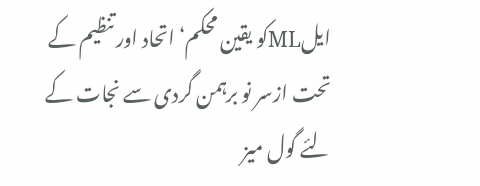ایلMLکو یقین محکم‘ اتحاد اور تنظیم کے تحت ازسر نو برہمن گردی سے نجات کے لئے گول میز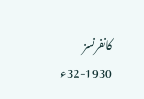کانفرنسز 1930-32ء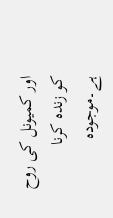اور کمیونل کی روح کو زندہ کرنا ہے۔موجودہ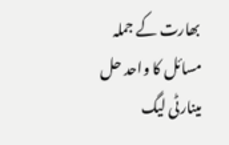بھارت کے جملہ مسائل کا واحد حل مینارٹی لیگ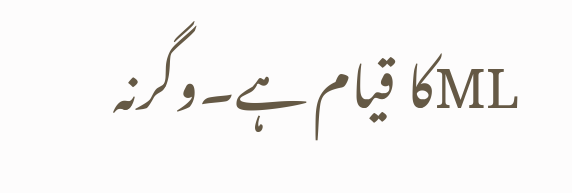MLکا قیام ہے۔وگرنہ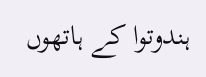ہندوتوا کے ہاتھوں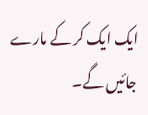ایک ایک کر کے مارے جائیں گے۔